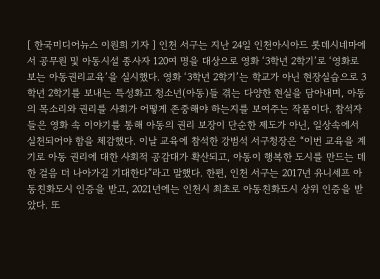[ 한국미디어뉴스 이원희 기자 ] 인천 서구는 지난 24일 인천아시아드 롯데시네마에서 공무원 및 아동시설 종사자 120여 명을 대상으로 영화 ‘3학년 2학기’로 ‘영화로 보는 아동권리교육’을 실시했다. 영화 ‘3학년 2학기’는 학교가 아닌 현장실습으로 3학년 2학기를 보내는 특성화고 청소년(아동)들 겪는 다양한 현실을 담아내며, 아동의 목소리와 권리를 사회가 어떻게 존중해야 하는지를 보여주는 작품이다. 참석자들은 영화 속 이야기를 통해 아동의 권리 보장이 단순한 제도가 아닌, 일상속에서 실천되어야 함을 체감했다. 이날 교육에 참석한 강범석 서구청장은 “이번 교육을 계기로 아동 권리에 대한 사회적 공감대가 확산되고, 아동이 행복한 도시를 만드는 데 한 걸음 더 나아가길 기대한다”라고 말했다. 한편, 인천 서구는 2017년 유니세프 아동친화도시 인증을 받고, 2021년에는 인천시 최초로 아동친화도시 상위 인증을 받았다. 또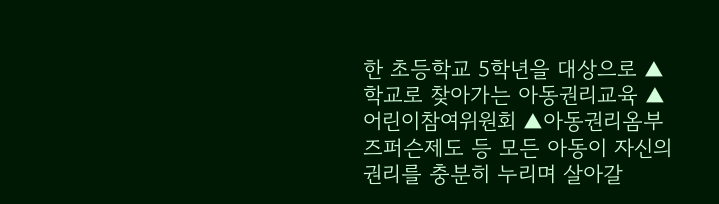한 초등학교 5학년을 대상으로 ▲학교로 찾아가는 아동권리교육 ▲어린이참여위원회 ▲아동권리옴부즈퍼슨제도 등 모든 아동이 자신의 권리를 충분히 누리며 살아갈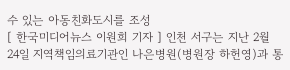수 있는 아동친화도시를 조성
[ 한국미디어뉴스 이원희 기자 ] 인천 서구는 지난 2월 24일 지역책임의료기관인 나은병원(병원장 하헌영)과 통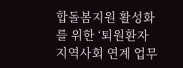합돌봄지원 활성화를 위한 ‘퇴원환자 지역사회 연계 업무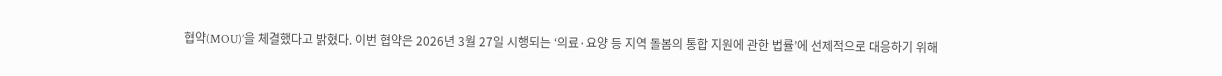협약(MOU)’을 체결했다고 밝혔다. 이번 협약은 2026년 3월 27일 시행되는 ‘의료·요양 등 지역 돌봄의 통합 지원에 관한 법률’에 선제적으로 대응하기 위해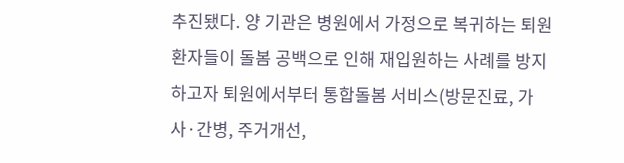추진됐다. 양 기관은 병원에서 가정으로 복귀하는 퇴원 환자들이 돌봄 공백으로 인해 재입원하는 사례를 방지하고자 퇴원에서부터 통합돌봄 서비스(방문진료, 가사·간병, 주거개선,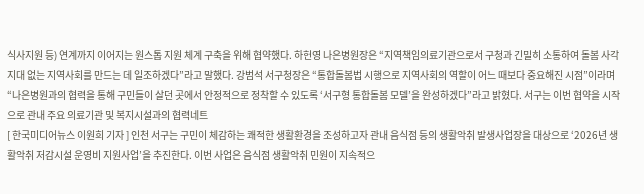식사지원 등) 연계까지 이어지는 원스톱 지원 체계 구축을 위해 협약했다. 하헌영 나은병원장은 “지역책임의료기관으로서 구청과 긴밀히 소통하여 돌봄 사각지대 없는 지역사회를 만드는 데 일조하겠다”라고 말했다. 강범석 서구청장은 “통합돌봄법 시행으로 지역사회의 역할이 어느 때보다 중요해진 시점”이라며 “나은병원과의 협력을 통해 구민들이 살던 곳에서 안정적으로 정착할 수 있도록 ‘서구형 통합돌봄 모델’을 완성하겠다”라고 밝혔다. 서구는 이번 협약을 시작으로 관내 주요 의료기관 및 복지시설과의 협력네트
[ 한국미디어뉴스 이원희 기자 ] 인천 서구는 구민이 체감하는 쾌적한 생활환경을 조성하고자 관내 음식점 등의 생활악취 발생사업장을 대상으로 ‘2026년 생활악취 저감시설 운영비 지원사업’을 추진한다. 이번 사업은 음식점 생활악취 민원이 지속적으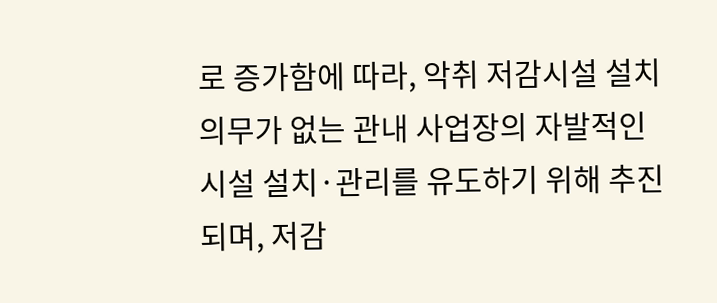로 증가함에 따라, 악취 저감시설 설치 의무가 없는 관내 사업장의 자발적인 시설 설치·관리를 유도하기 위해 추진되며, 저감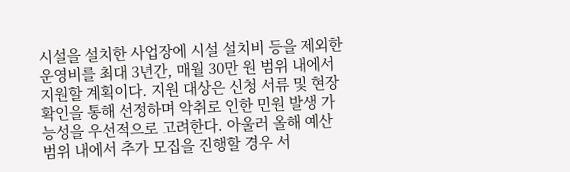시설을 설치한 사업장에 시설 설치비 등을 제외한 운영비를 최대 3년간, 매월 30만 원 범위 내에서 지원할 계획이다. 지원 대상은 신청 서류 및 현장 확인을 통해 선정하며 악취로 인한 민원 발생 가능성을 우선적으로 고려한다. 아울러 올해 예산 범위 내에서 추가 모집을 진행할 경우 서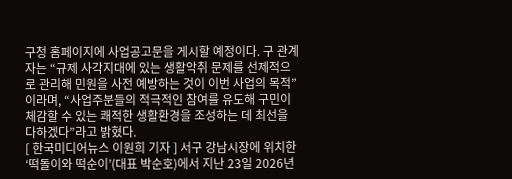구청 홈페이지에 사업공고문을 게시할 예정이다. 구 관계자는 “규제 사각지대에 있는 생활악취 문제를 선제적으로 관리해 민원을 사전 예방하는 것이 이번 사업의 목적”이라며, “사업주분들의 적극적인 참여를 유도해 구민이 체감할 수 있는 쾌적한 생활환경을 조성하는 데 최선을 다하겠다”라고 밝혔다.
[ 한국미디어뉴스 이원희 기자 ] 서구 강남시장에 위치한 ‘떡돌이와 떡순이’(대표 박순호)에서 지난 23일 2026년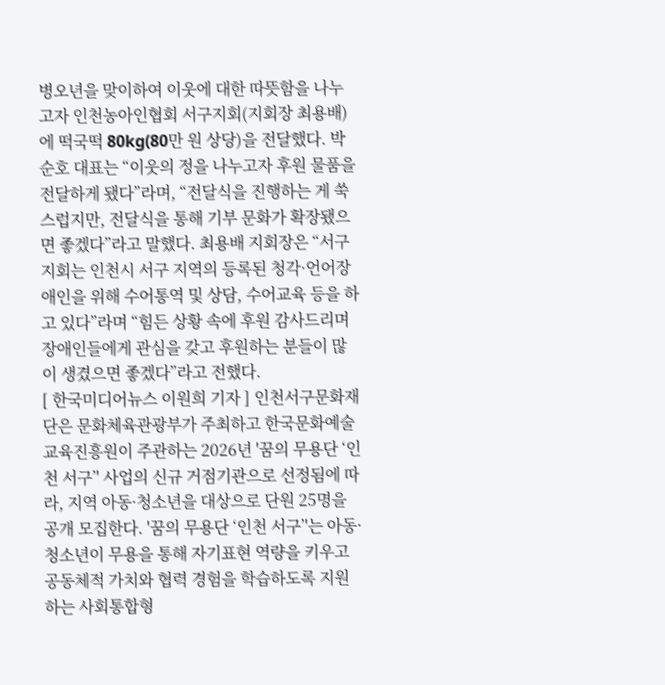병오년을 맞이하여 이웃에 대한 따뜻함을 나누고자 인천농아인협회 서구지회(지회장 최용배)에 떡국떡 80kg(80만 원 상당)을 전달했다. 박순호 대표는 “이웃의 정을 나누고자 후원 물품을 전달하게 됐다”라며, “전달식을 진행하는 게 쑥스럽지만, 전달식을 통해 기부 문화가 확장됐으면 좋겠다”라고 말했다. 최용배 지회장은 “서구지회는 인천시 서구 지역의 등록된 청각·언어장애인을 위해 수어통역 및 상담, 수어교육 등을 하고 있다”라며 “힘든 상황 속에 후원 감사드리며 장애인들에게 관심을 갖고 후원하는 분들이 많이 생겼으면 좋겠다”라고 전했다.
[ 한국미디어뉴스 이원희 기자 ] 인천서구문화재단은 문화체육관광부가 주최하고 한국문화예술교육진흥원이 주관하는 2026년 '꿈의 무용단 ‘인천 서구’' 사업의 신규 거점기관으로 선정됨에 따라, 지역 아동·청소년을 대상으로 단원 25명을 공개 모집한다. '꿈의 무용단 ‘인천 서구’'는 아동·청소년이 무용을 통해 자기표현 역량을 키우고 공동체적 가치와 협력 경험을 학습하도록 지원하는 사회통합형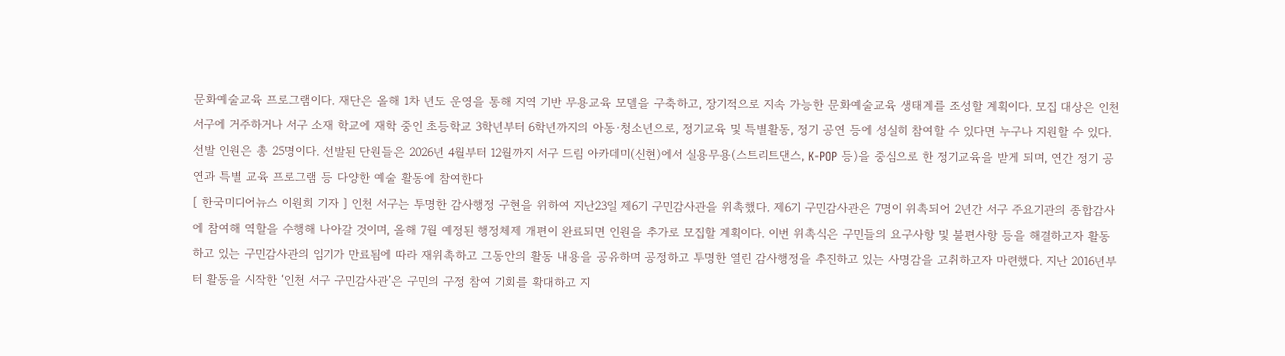문화예술교육 프로그램이다. 재단은 올해 1차 년도 운영을 통해 지역 기반 무용교육 모델을 구축하고, 장기적으로 지속 가능한 문화예술교육 생태계를 조성할 계획이다. 모집 대상은 인천 서구에 거주하거나 서구 소재 학교에 재학 중인 초등학교 3학년부터 6학년까지의 아동·청소년으로, 정기교육 및 특별활동, 정기 공연 등에 성실히 참여할 수 있다면 누구나 지원할 수 있다. 선발 인원은 총 25명이다. 선발된 단원들은 2026년 4월부터 12월까지 서구 드림 아카데미(신현)에서 실용무용(스트리트댄스, K-POP 등)을 중심으로 한 정기교육을 받게 되며, 연간 정기 공연과 특별 교육 프로그램 등 다양한 예술 활동에 참여한다
[ 한국미디어뉴스 이원희 기자 ] 인천 서구는 투명한 감사행정 구현을 위하여 지난23일 제6기 구민감사관을 위촉했다. 제6기 구민감사관은 7명이 위촉되어 2년간 서구 주요기관의 종합감사에 참여해 역할을 수행해 나아갈 것이며, 올해 7월 예정된 행정체제 개편이 완료되면 인원을 추가로 모집할 계획이다. 이번 위촉식은 구민들의 요구사항 및 불편사항 등을 해결하고자 활동하고 있는 구민감사관의 임기가 만료됨에 따라 재위촉하고 그동안의 활동 내용을 공유하며 공정하고 투명한 열린 감사행정을 추진하고 있는 사명감을 고취하고자 마련했다. 지난 2016년부터 활동을 시작한 ‘인천 서구 구민감사관’은 구민의 구정 참여 기회를 확대하고 지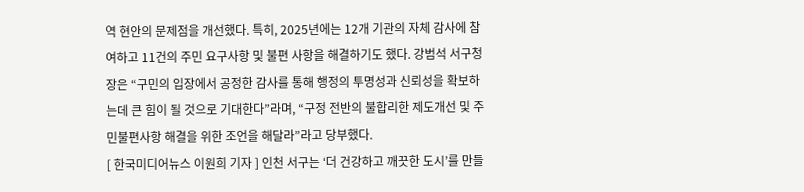역 현안의 문제점을 개선했다. 특히, 2025년에는 12개 기관의 자체 감사에 참여하고 11건의 주민 요구사항 및 불편 사항을 해결하기도 했다. 강범석 서구청장은 “구민의 입장에서 공정한 감사를 통해 행정의 투명성과 신뢰성을 확보하는데 큰 힘이 될 것으로 기대한다”라며, “구정 전반의 불합리한 제도개선 및 주민불편사항 해결을 위한 조언을 해달라”라고 당부했다.
[ 한국미디어뉴스 이원희 기자 ] 인천 서구는 ‘더 건강하고 깨끗한 도시’를 만들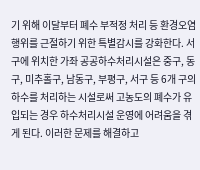기 위해 이달부터 폐수 부적정 처리 등 환경오염 행위를 근절하기 위한 특별감시를 강화한다. 서구에 위치한 가좌 공공하수처리시설은 중구, 동구, 미추홀구, 남동구, 부평구, 서구 등 6개 구의 하수를 처리하는 시설로써 고농도의 폐수가 유입되는 경우 하수처리시설 운영에 어려움을 겪게 된다. 이러한 문제를 해결하고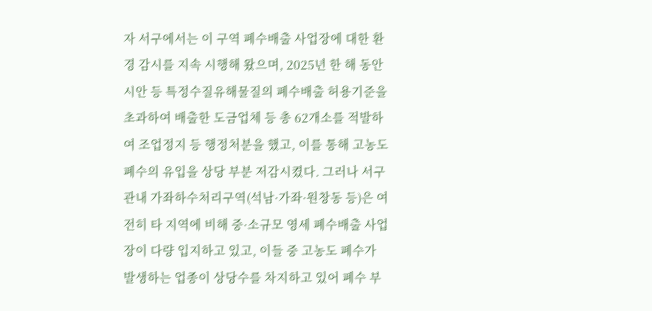자 서구에서는 이 구역 폐수배출 사업장에 대한 환경 감시를 지속 시행해 왔으며, 2025년 한 해 동안 시안 등 특정수질유해물질의 폐수배출 허용기준을 초과하여 배출한 도금업체 등 총 62개소를 적발하여 조업정지 등 행정처분을 했고, 이를 통해 고농도 폐수의 유입을 상당 부분 저감시켰다. 그러나 서구 관내 가좌하수처리구역(석남·가좌·원창동 등)은 여전히 타 지역에 비해 중·소규모 영세 폐수배출 사업장이 다량 입지하고 있고, 이들 중 고농도 폐수가 발생하는 업종이 상당수를 차지하고 있어 폐수 부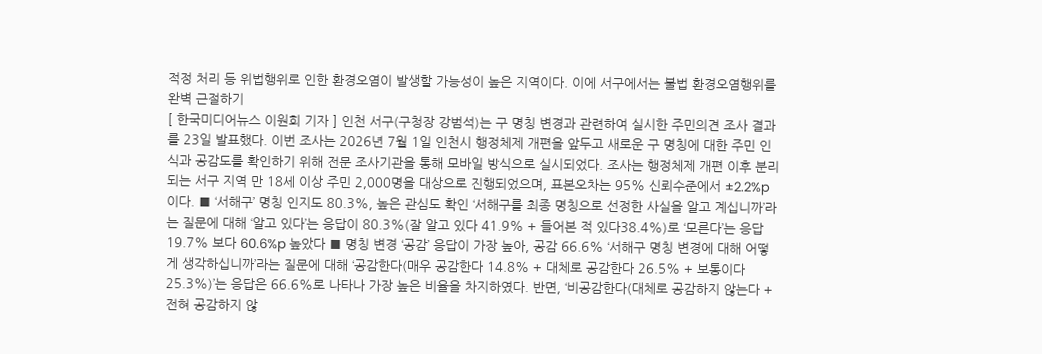적정 처리 등 위법행위로 인한 환경오염이 발생할 가능성이 높은 지역이다. 이에 서구에서는 불법 환경오염행위를 완벽 근절하기
[ 한국미디어뉴스 이원희 기자 ] 인천 서구(구청장 강범석)는 구 명칭 변경과 관련하여 실시한 주민의견 조사 결과를 23일 발표했다. 이번 조사는 2026년 7월 1일 인천시 행정체제 개편을 앞두고 새로운 구 명칭에 대한 주민 인식과 공감도를 확인하기 위해 전문 조사기관을 통해 모바일 방식으로 실시되었다. 조사는 행정체제 개편 이후 분리되는 서구 지역 만 18세 이상 주민 2,000명을 대상으로 진행되었으며, 표본오차는 95% 신뢰수준에서 ±2.2%p이다. ■ ‘서해구’ 명칭 인지도 80.3%, 높은 관심도 확인 ‘서해구를 최종 명칭으로 선정한 사실을 알고 계십니까’라는 질문에 대해 ‘알고 있다’는 응답이 80.3%(잘 알고 있다 41.9% + 들어본 적 있다38.4%)로 ‘모른다’는 응답 19.7% 보다 60.6%p 높았다 ■ 명칭 변경 ‘공감’ 응답이 가장 높아, 공감 66.6% ‘서해구 명칭 변경에 대해 어떻게 생각하십니까’라는 질문에 대해 ‘공감한다(매우 공감한다 14.8% + 대체로 공감한다 26.5% + 보통이다 25.3%)’는 응답은 66.6%로 나타나 가장 높은 비율을 차지하였다. 반면, ‘비공감한다(대체로 공감하지 않는다 + 전혀 공감하지 않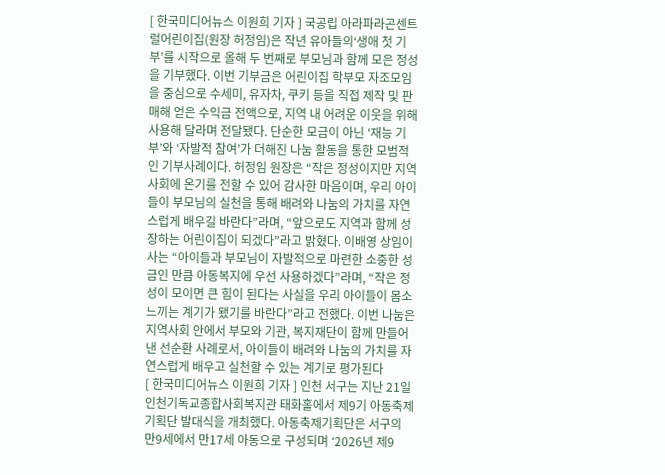[ 한국미디어뉴스 이원희 기자 ] 국공립 아라파라곤센트럴어린이집(원장 허정임)은 작년 유아들의‘생애 첫 기부’를 시작으로 올해 두 번째로 부모님과 함께 모은 정성을 기부했다. 이번 기부금은 어린이집 학부모 자조모임을 중심으로 수세미, 유자차, 쿠키 등을 직접 제작 및 판매해 얻은 수익금 전액으로, 지역 내 어려운 이웃을 위해 사용해 달라며 전달됐다. 단순한 모금이 아닌 ‘재능 기부’와 ‘자발적 참여’가 더해진 나눔 활동을 통한 모범적인 기부사례이다. 허정임 원장은 “작은 정성이지만 지역사회에 온기를 전할 수 있어 감사한 마음이며, 우리 아이들이 부모님의 실천을 통해 배려와 나눔의 가치를 자연스럽게 배우길 바란다”라며, “앞으로도 지역과 함께 성장하는 어린이집이 되겠다”라고 밝혔다. 이배영 상임이사는 “아이들과 부모님이 자발적으로 마련한 소중한 성금인 만큼 아동복지에 우선 사용하겠다”라며, “작은 정성이 모이면 큰 힘이 된다는 사실을 우리 아이들이 몸소 느끼는 계기가 됐기를 바란다”라고 전했다. 이번 나눔은 지역사회 안에서 부모와 기관, 복지재단이 함께 만들어 낸 선순환 사례로서, 아이들이 배려와 나눔의 가치를 자연스럽게 배우고 실천할 수 있는 계기로 평가된다
[ 한국미디어뉴스 이원희 기자 ] 인천 서구는 지난 21일 인천기독교종합사회복지관 태화홀에서 제9기 아동축제기획단 발대식을 개최했다. 아동축제기획단은 서구의 만9세에서 만17세 아동으로 구성되며 ‘2026년 제9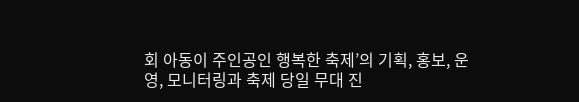회 아동이 주인공인 행복한 축제’의 기획, 홍보, 운영, 모니터링과 축제 당일 무대 진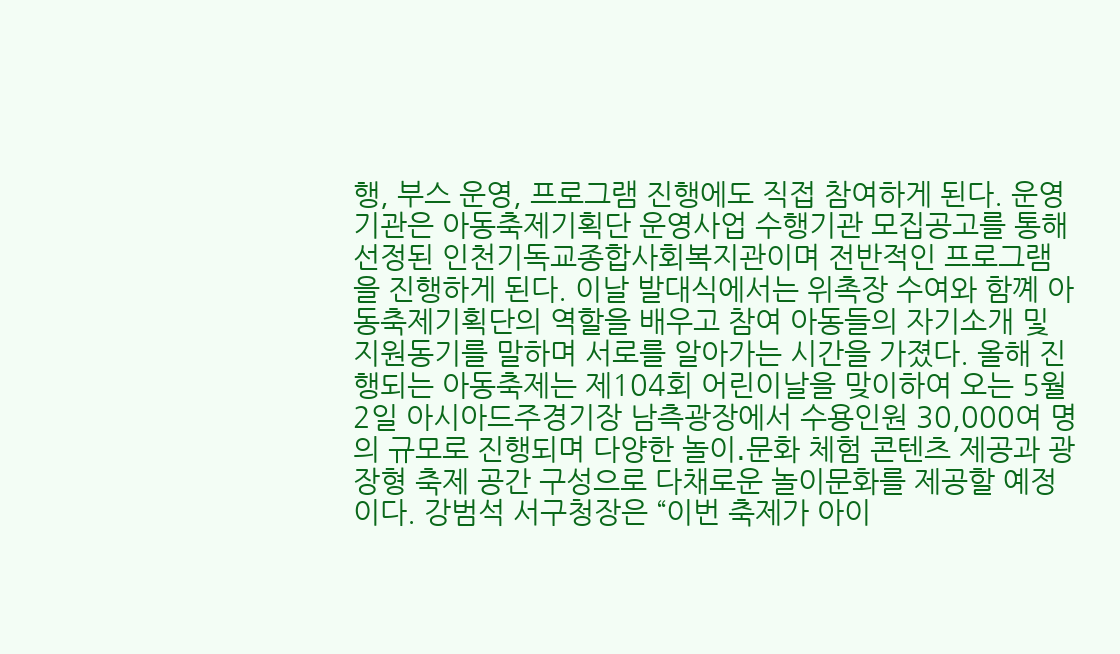행, 부스 운영, 프로그램 진행에도 직접 참여하게 된다. 운영기관은 아동축제기획단 운영사업 수행기관 모집공고를 통해 선정된 인천기독교종합사회복지관이며 전반적인 프로그램을 진행하게 된다. 이날 발대식에서는 위촉장 수여와 함꼐 아동축제기획단의 역할을 배우고 참여 아동들의 자기소개 및 지원동기를 말하며 서로를 알아가는 시간을 가졌다. 올해 진행되는 아동축제는 제104회 어린이날을 맞이하여 오는 5월 2일 아시아드주경기장 남측광장에서 수용인원 30,000여 명의 규모로 진행되며 다양한 놀이․문화 체험 콘텐츠 제공과 광장형 축제 공간 구성으로 다채로운 놀이문화를 제공할 예정이다. 강범석 서구청장은 “이번 축제가 아이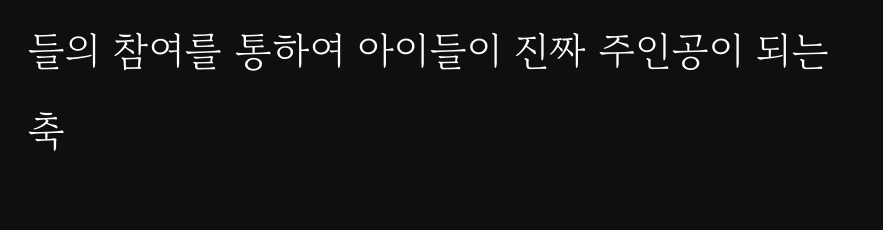들의 참여를 통하여 아이들이 진짜 주인공이 되는 축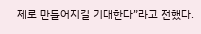제로 만들어지길 기대한다”라고 전했다.